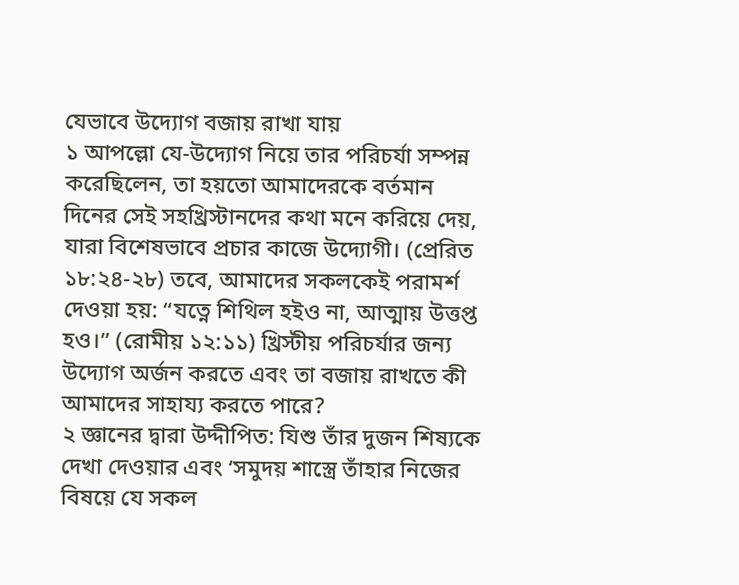যেভাবে উদ্যোগ বজায় রাখা যায়
১ আপল্লো যে-উদ্যোগ নিয়ে তার পরিচর্যা সম্পন্ন করেছিলেন, তা হয়তো আমাদেরকে বর্তমান দিনের সেই সহখ্রিস্টানদের কথা মনে করিয়ে দেয়, যারা বিশেষভাবে প্রচার কাজে উদ্যোগী। (প্রেরিত ১৮:২৪-২৮) তবে, আমাদের সকলকেই পরামর্শ দেওয়া হয়: “যত্নে শিথিল হইও না, আত্মায় উত্তপ্ত হও।” (রোমীয় ১২:১১) খ্রিস্টীয় পরিচর্যার জন্য উদ্যোগ অর্জন করতে এবং তা বজায় রাখতে কী আমাদের সাহায্য করতে পারে?
২ জ্ঞানের দ্বারা উদ্দীপিত: যিশু তাঁর দুজন শিষ্যকে দেখা দেওয়ার এবং ‘সমুদয় শাস্ত্রে তাঁহার নিজের বিষয়ে যে সকল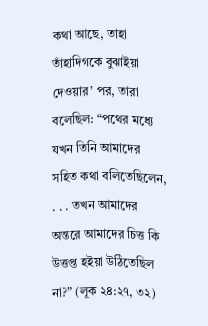কথা আছে, তাহা তাঁহাদিগকে বুঝাইয়া দেওয়ার’ পর, তারা বলেছিল: “পথের মধ্যে যখন তিনি আমাদের সহিত কথা বলিতেছিলেন, . . . তখন আমাদের অন্তরে আমাদের চিত্ত কি উত্তপ্ত হইয়া উঠিতেছিল না?” (লূক ২৪:২৭, ৩২)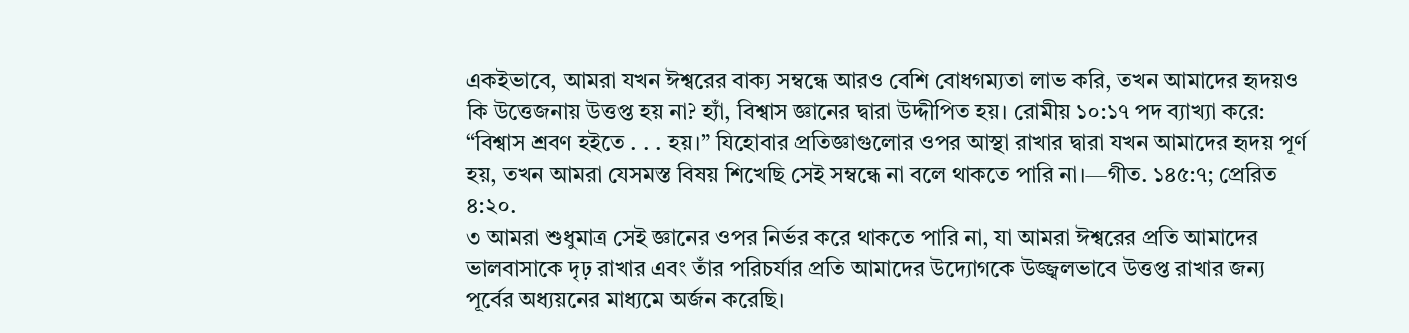একইভাবে, আমরা যখন ঈশ্বরের বাক্য সম্বন্ধে আরও বেশি বোধগম্যতা লাভ করি, তখন আমাদের হৃদয়ও কি উত্তেজনায় উত্তপ্ত হয় না? হ্যাঁ, বিশ্বাস জ্ঞানের দ্বারা উদ্দীপিত হয়। রোমীয় ১০:১৭ পদ ব্যাখ্যা করে: “বিশ্বাস শ্রবণ হইতে . . . হয়।” যিহোবার প্রতিজ্ঞাগুলোর ওপর আস্থা রাখার দ্বারা যখন আমাদের হৃদয় পূর্ণ হয়, তখন আমরা যেসমস্ত বিষয় শিখেছি সেই সম্বন্ধে না বলে থাকতে পারি না।—গীত. ১৪৫:৭; প্রেরিত ৪:২০.
৩ আমরা শুধুমাত্র সেই জ্ঞানের ওপর নির্ভর করে থাকতে পারি না, যা আমরা ঈশ্বরের প্রতি আমাদের ভালবাসাকে দৃঢ় রাখার এবং তাঁর পরিচর্যার প্রতি আমাদের উদ্যোগকে উজ্জ্বলভাবে উত্তপ্ত রাখার জন্য পূর্বের অধ্যয়নের মাধ্যমে অর্জন করেছি।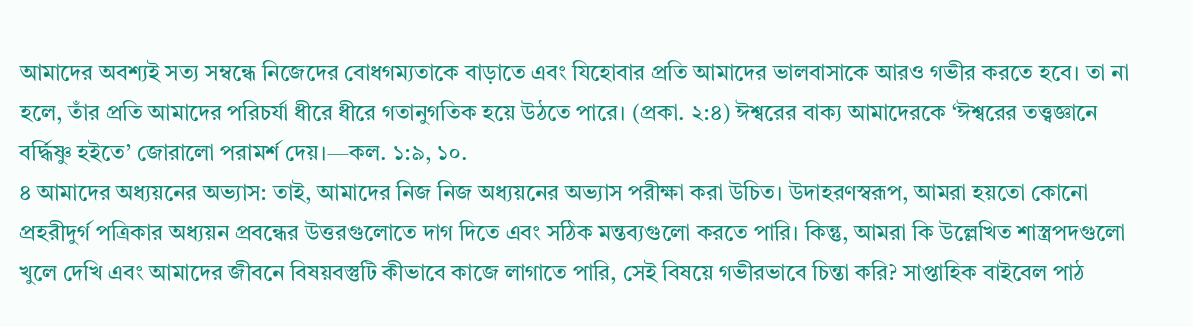আমাদের অবশ্যই সত্য সম্বন্ধে নিজেদের বোধগম্যতাকে বাড়াতে এবং যিহোবার প্রতি আমাদের ভালবাসাকে আরও গভীর করতে হবে। তা না হলে, তাঁর প্রতি আমাদের পরিচর্যা ধীরে ধীরে গতানুগতিক হয়ে উঠতে পারে। (প্রকা. ২:৪) ঈশ্বরের বাক্য আমাদেরকে ‘ঈশ্বরের তত্ত্বজ্ঞানে বর্দ্ধিষ্ণু হইতে’ জোরালো পরামর্শ দেয়।—কল. ১:৯, ১০.
৪ আমাদের অধ্যয়নের অভ্যাস: তাই, আমাদের নিজ নিজ অধ্যয়নের অভ্যাস পরীক্ষা করা উচিত। উদাহরণস্বরূপ, আমরা হয়তো কোনো প্রহরীদুর্গ পত্রিকার অধ্যয়ন প্রবন্ধের উত্তরগুলোতে দাগ দিতে এবং সঠিক মন্তব্যগুলো করতে পারি। কিন্তু, আমরা কি উল্লেখিত শাস্ত্রপদগুলো খুলে দেখি এবং আমাদের জীবনে বিষয়বস্তুটি কীভাবে কাজে লাগাতে পারি, সেই বিষয়ে গভীরভাবে চিন্তা করি? সাপ্তাহিক বাইবেল পাঠ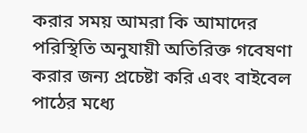করার সময় আমরা কি আমাদের পরিস্থিতি অনুযায়ী অতিরিক্ত গবেষণা করার জন্য প্রচেষ্টা করি এবং বাইবেল পাঠের মধ্যে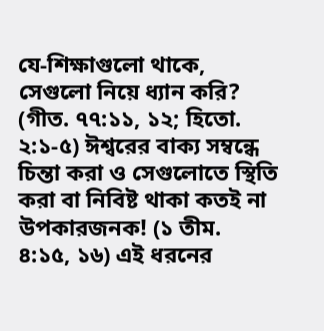যে-শিক্ষাগুলো থাকে, সেগুলো নিয়ে ধ্যান করি? (গীত. ৭৭:১১, ১২; হিতো. ২:১-৫) ঈশ্বরের বাক্য সম্বন্ধে চিন্তা করা ও সেগুলোতে স্থিতি করা বা নিবিষ্ট থাকা কতই না উপকারজনক! (১ তীম. ৪:১৫, ১৬) এই ধরনের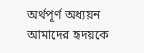অর্থপূর্ণ অধ্যয়ন আমাদের হৃদয়কে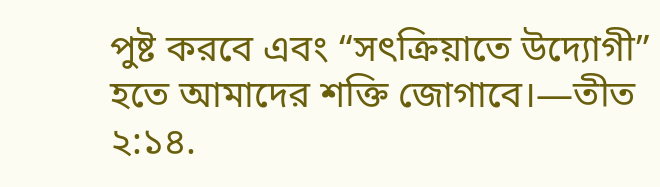পুষ্ট করবে এবং “সৎক্রিয়াতে উদ্যোগী” হতে আমাদের শক্তি জোগাবে।—তীত ২:১৪.